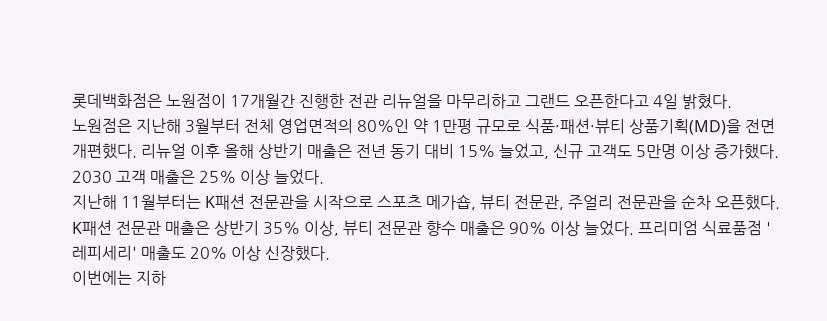롯데백화점은 노원점이 17개월간 진행한 전관 리뉴얼을 마무리하고 그랜드 오픈한다고 4일 밝혔다.
노원점은 지난해 3월부터 전체 영업면적의 80%인 약 1만평 규모로 식품·패션·뷰티 상품기획(MD)을 전면 개편했다. 리뉴얼 이후 올해 상반기 매출은 전년 동기 대비 15% 늘었고, 신규 고객도 5만명 이상 증가했다. 2030 고객 매출은 25% 이상 늘었다.
지난해 11월부터는 K패션 전문관을 시작으로 스포츠 메가숍, 뷰티 전문관, 주얼리 전문관을 순차 오픈했다. K패션 전문관 매출은 상반기 35% 이상, 뷰티 전문관 향수 매출은 90% 이상 늘었다. 프리미엄 식료품점 '레피세리' 매출도 20% 이상 신장했다.
이번에는 지하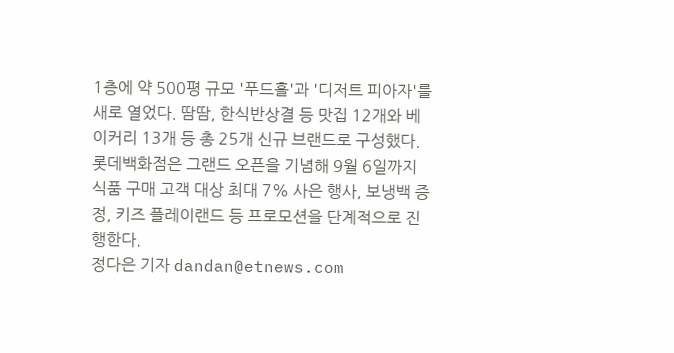1층에 약 500평 규모 '푸드홀'과 '디저트 피아자'를 새로 열었다. 땀땀, 한식반상결 등 맛집 12개와 베이커리 13개 등 총 25개 신규 브랜드로 구성했다.
롯데백화점은 그랜드 오픈을 기념해 9월 6일까지 식품 구매 고객 대상 최대 7% 사은 행사, 보냉백 증정, 키즈 플레이랜드 등 프로모션을 단계적으로 진행한다.
정다은 기자 dandan@etnews.com